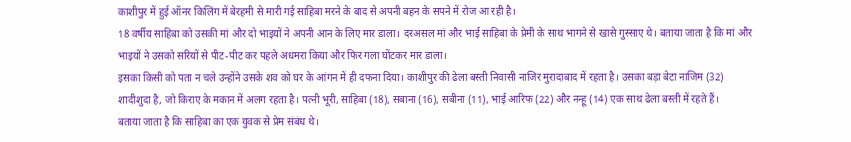काशीपुर में हुई ऑनर किलिंग में बेरहमी से मारी गई साहिबा मरने के बाद से अपनी बहन के सपने में रोज आ रही है।
18 वर्षीय साहिबा को उसकी मां और दो भाइयों ने अपनी आन के लिए मार डाला। दरअसल मां और भाई साहिबा के प्रेमी के साथ भागने से खासे गुस्साए थे। बताया जाता है कि मां और भाइयों ने उसको सरियों से पीट-पीट कर पहले अधमरा किया और फिर गला घोंटकर मार डाला।
इसका किसी को पता न चले उन्होंने उसके शव को घर के आंगन में ही दफना दिया। काशीपुर की ढेला बस्ती निवासी नाजिर मुरादाबाद में रहता है। उसका बड़ा बेटा नाजिम (32) शादीशुदा है, जो किराए के मकान में अलग रहता है। पत्नी भूरी, साहिबा (18), सबाना (16), सबीना (11), भाई आरिफ (22) और नन्हू (14) एक साथ ढेला बस्ती में रहते हैं।
बताया जाता है कि साहिबा का एक युवक से प्रेम संबंध थे।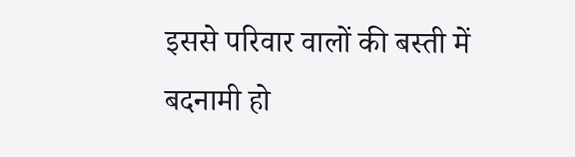इससे परिवार वालों की बस्ती में बदनामी हो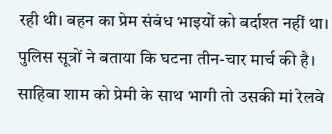रही थी। बहन का प्रेम संबंध भाइयों को बर्दाश्त नहीं था।
पुलिस सूत्रों ने बताया कि घटना तीन-चार मार्च की है। साहिबा शाम को प्रेमी के साथ भागी तो उसकी मां रेलवे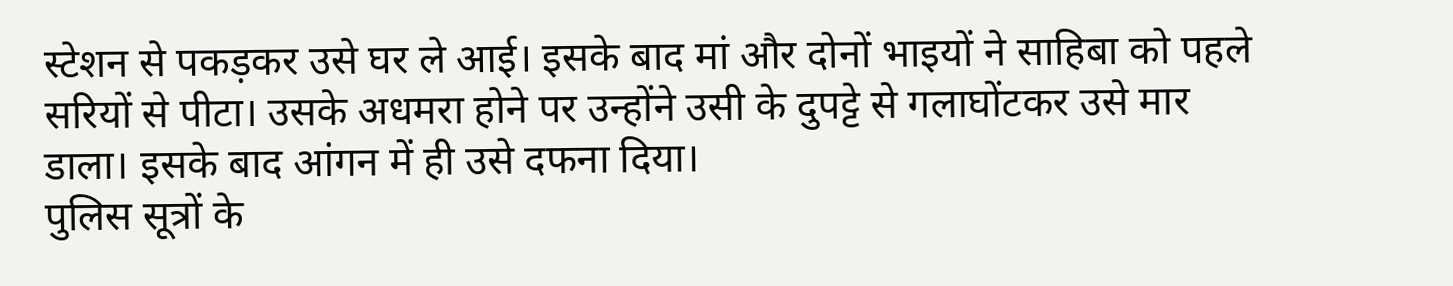स्टेशन से पकड़कर उसे घर ले आई। इसके बाद मां और दोनों भाइयों ने साहिबा को पहले सरियों से पीटा। उसके अधमरा होने पर उन्होंने उसी के दुपट्टे से गलाघोंटकर उसे मार डाला। इसके बाद आंगन में ही उसे दफना दिया।
पुलिस सूत्रों के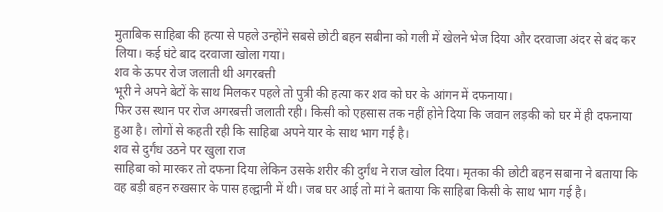मुताबिक साहिबा की हत्या से पहले उन्होंने सबसे छोटी बहन सबीना को गली में खेलने भेज दिया और दरवाजा अंदर से बंद कर लिया। कई घंटे बाद दरवाजा खोला गया।
शव के ऊपर रोज जलाती थी अगरबत्ती
भूरी ने अपने बेटों के साथ मिलकर पहले तो पुत्री की हत्या कर शव को घर के आंगन में दफनाया।
फिर उस स्थान पर रोज अगरबत्ती जलाती रही। किसी को एहसास तक नहीं होने दिया कि जवान लड़की को घर में ही दफनाया हुआ है। लोगों से कहती रही कि साहिबा अपने यार के साथ भाग गई है।
शव से दुर्गंध उठने पर खुला राज
साहिबा को मारकर तो दफना दिया लेकिन उसके शरीर की दुर्गंध ने राज खोल दिया। मृतका की छोटी बहन सबाना ने बताया कि वह बड़ी बहन रुखसार के पास हल्द्वानी में थी। जब घर आई तो मां ने बताया कि साहिबा किसी के साथ भाग गई है।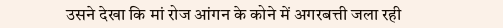उसने देखा कि मां रोज आंगन के कोने में अगरबत्ती जला रही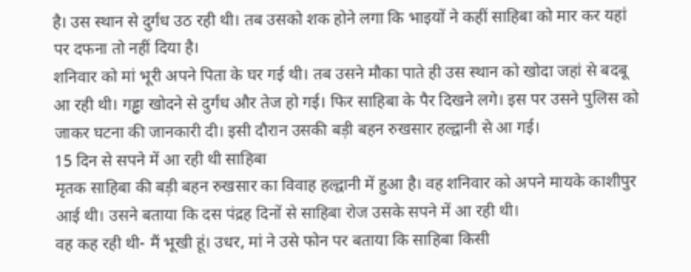है। उस स्थान से दुर्गंध उठ रही थी। तब उसको शक होने लगा कि भाइयों ने कहीं साहिबा को मार कर यहां पर दफना तो नहीं दिया है।
शनिवार को मां भूरी अपने पिता के घर गई थी। तब उसने मौका पाते ही उस स्थान को खोदा जहां से बदबू आ रही थी। गड्ढा खोदने से दुर्गंध और तेज हो गई। फिर साहिबा के पैर दिखने लगे। इस पर उसने पुलिस को जाकर घटना की जानकारी दी। इसी दौरान उसकी बड़ी बहन रुखसार हल्द्वानी से आ गई।
15 दिन से सपने में आ रही थी साहिबा
मृतक साहिबा की बड़ी बहन रुखसार का विवाह हल्द्वानी में हुआ है। वह शनिवार को अपने मायके काशीपुर आई थी। उसने बताया कि दस पंद्रह दिनों से साहिबा रोज उसके सपने में आ रही थी।
वह कह रही थी- मैं भूखी हूं। उधर, मां ने उसे फोन पर बताया कि साहिबा किसी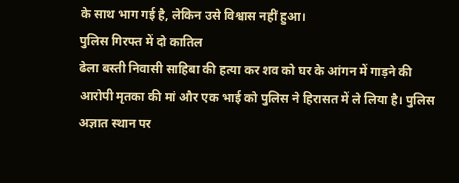के साथ भाग गई है, लेकिन उसे विश्वास नहीं हुआ।
पुलिस गिरफ्त में दो कातिल
ढेला बस्ती निवासी साहिबा की हत्या कर शव को घर के आंगन में गाड़ने की आरोपी मृतका की मां और एक भाई को पुलिस ने हिरासत में ले लिया है। पुलिस अज्ञात स्थान पर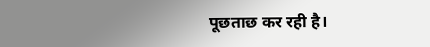पूछताछ कर रही है।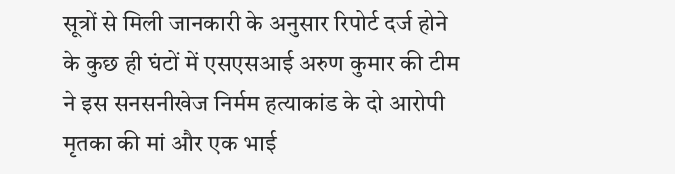सूत्रों से मिली जानकारी के अनुसार रिपोर्ट दर्ज होने के कुछ ही घंटों में एसएसआई अरुण कुमार की टीम ने इस सनसनीखेज निर्मम हत्याकांड के दो आरोपी मृतका की मां और एक भाई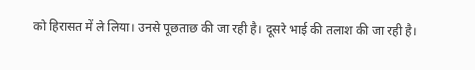को हिरासत में ले लिया। उनसे पूछताछ की जा रही है। दूसरे भाई की तलाश की जा रही है।